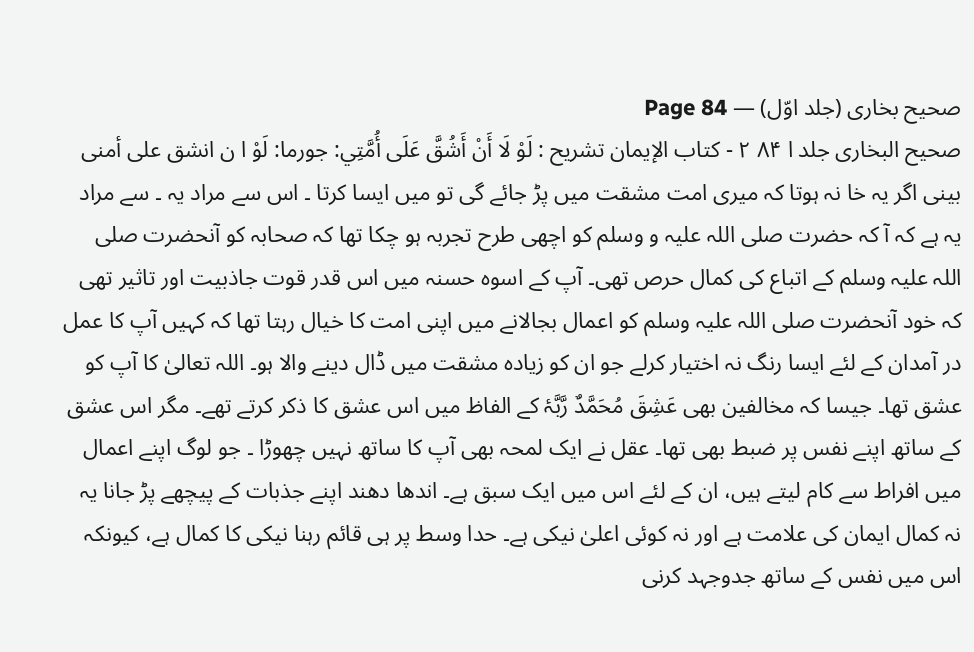صحیح بخاری (جلد اوّل) — Page 84
صحيح البخاری جلد ا ۸۴ ٢ - كتاب الإيمان تشريح : لَوْ لَا أَنْ أَشُقَّ عَلَى أُمَّتِي: جورما: لَوْ ا ن انشق على أمنی بینی اگر یہ خا نہ ہوتا کہ میری امت مشقت میں پڑ جائے گی تو میں ایسا کرتا ۔ اس سے مراد یہ ۔ سے مراد یہ ہے کہ آ کہ حضرت صلی اللہ علیہ و وسلم کو اچھی طرح تجربہ ہو چکا تھا کہ صحابہ کو آنحضرت صلی اللہ علیہ وسلم کے اتباع کی کمال حرص تھی۔ آپ کے اسوہ حسنہ میں اس قدر قوت جاذبیت اور تاثیر تھی کہ خود آنحضرت صلی اللہ علیہ وسلم کو اعمال بجالانے میں اپنی امت کا خیال رہتا تھا کہ کہیں آپ کا عمل در آمدان کے لئے ایسا رنگ نہ اختیار کرلے جو ان کو زیادہ مشقت میں ڈال دینے والا ہو۔ اللہ تعالیٰ کا آپ کو عشق تھا۔ جیسا کہ مخالفین بھی عَشِقَ مُحَمَّدٌ رَّبَّۂ کے الفاظ میں اس عشق کا ذکر کرتے تھے۔ مگر اس عشق کے ساتھ اپنے نفس پر ضبط بھی تھا۔ عقل نے ایک لمحہ بھی آپ کا ساتھ نہیں چھوڑا ۔ جو لوگ اپنے اعمال میں افراط سے کام لیتے ہیں، ان کے لئے اس میں ایک سبق ہے۔ اندھا دھند اپنے جذبات کے پیچھے پڑ جانا یہ نہ کمال ایمان کی علامت ہے اور نہ کوئی اعلیٰ نیکی ہے۔ حدا وسط پر ہی قائم رہنا نیکی کا کمال ہے، کیونکہ اس میں نفس کے ساتھ جدوجہد کرنی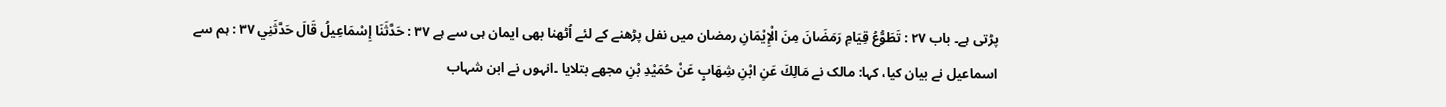پڑتی ہے۔ باب ۲۷ : تَطَوُّعُ قِيَامِ رَمَضَانَ مِنَ الْإِيْمَانِ رمضان میں نفل پڑھنے کے لئے اُٹھنا بھی ایمان ہی سے ہے ٣٧ : حَدَّثَنَا إِسْمَاعِيلُ قَالَ حَدَّثَنِي ۳۷ : ہم سے اسماعیل نے بیان کیا، کہا: مالک نے مَالِكَ عَنِ ابْنِ شِهَابٍ عَنْ حُمَيْدِ بْنِ مجھے بتلایا ۔انہوں نے ابن شہاب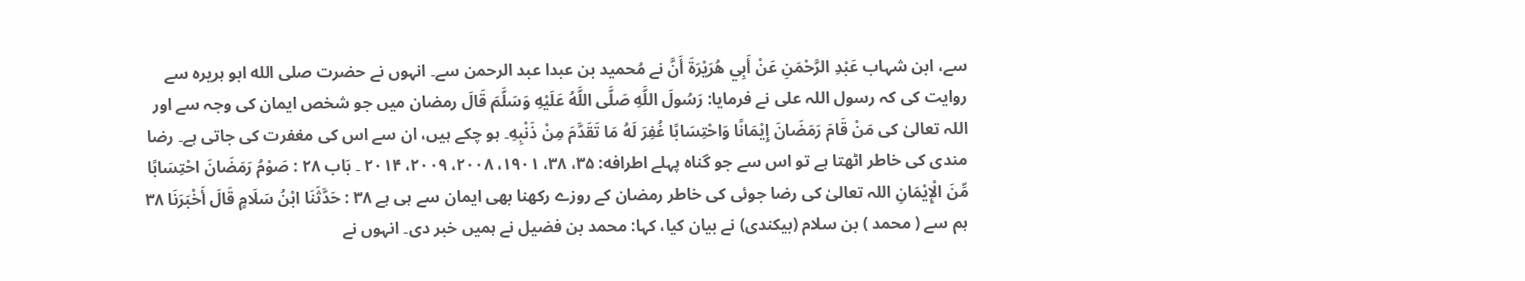سے، ابن شہاب عَبْدِ الرَّحْمَنِ عَنْ أَبِي هُرَيْرَةَ أَنَّ نے مُحميد بن عبدا عبد الرحمن سے۔ انہوں نے حضرت صلى الله ابو ہریرہ سے روایت کی کہ رسول اللہ علی نے فرمایا: رَسُولَ اللَّهِ صَلَّى اللَّهُ عَلَيْهِ وَسَلَّمَ قَالَ رمضان میں جو شخص ایمان کی وجہ سے اور اللہ تعالیٰ کی مَنْ قَامَ رَمَضَانَ إِيْمَانًا وَاحْتِسَابًا غُفِرَ لَهُ مَا تَقَدَّمَ مِنْ ذَنْبِهِ۔ ہو چکے ہیں، ان سے اس کی مغفرت کی جاتی ہے۔ رضا مندی کی خاطر اٹھتا ہے تو اس سے جو گناہ پہلے اطرافه: ۳۵، ۳۸، ۱۹۰۱، ۲۰۰۸، ۲۰۰۹، ۲۰۱۴ ۔ بَاب ۲۸ : صَوْمُ رَمَضَانَ احْتِسَابًا مِّنَ الْإِيْمَانِ اللہ تعالیٰ کی رضا جوئی کی خاطر رمضان کے روزے رکھنا بھی ایمان سے ہی ہے ۳۸ : حَدَّثَنَا ابْنُ سَلَامٍ قَالَ أَخْبَرَنَا ۳۸ ہم سے ( محمد ) بن سلام (بیکندی) نے بیان کیا، کہا: محمد بن فضیل نے ہمیں خبر دی۔ انہوں نے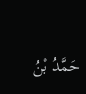حَمَّدُ بْنُ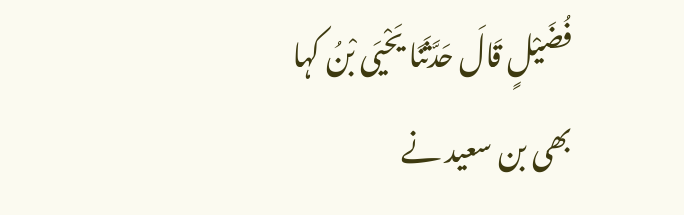فُضَيْلٍ قَالَ حَدَّثَنَا يَحْيَى بْنُ کہا بھی بن سعید نے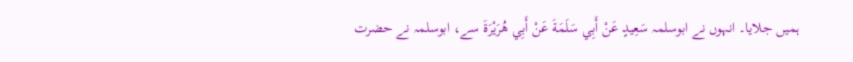ہمیں جلایا۔ انہوں نے ابوسلمہ سَعِيدٍ عَنْ أَبِي سَلَمَةَ عَنْ أَبِي هُرَيْرَةَ سے، ابوسلمہ نے حضرت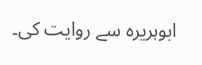ابوہریرہ سے روایت کی۔